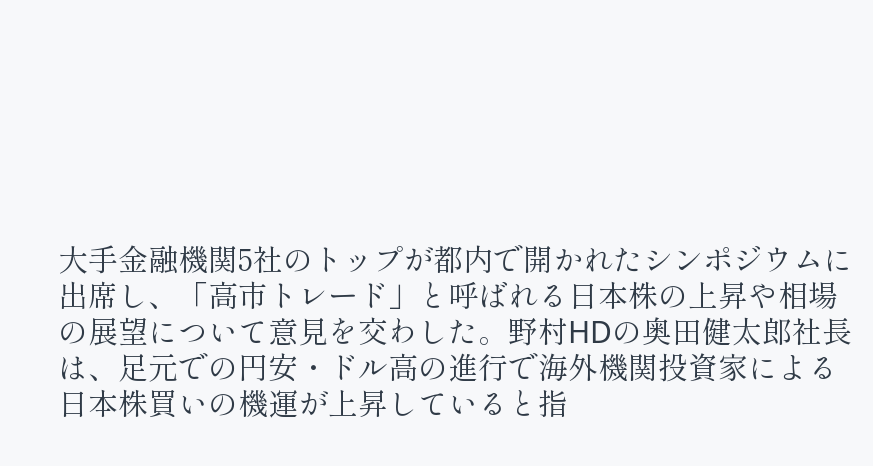大手金融機関5社のトップが都内で開かれたシンポジウムに出席し、「高市トレード」と呼ばれる日本株の上昇や相場の展望について意見を交わした。野村HDの奥田健太郎社長は、足元での円安・ドル高の進行で海外機関投資家による日本株買いの機運が上昇していると指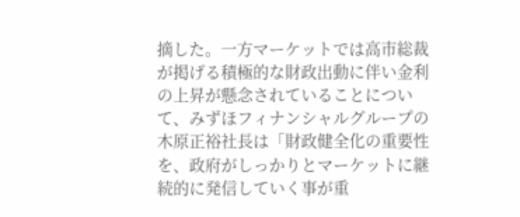摘した。一方マーケットでは高市総裁が掲げる積極的な財政出動に伴い金利の上昇が懸念されていることについて、みずほフィナンシャルグループの木原正裕社長は「財政健全化の重要性を、政府がしっかりとマーケットに継続的に発信していく事が重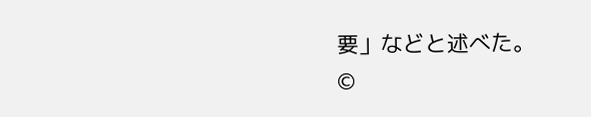要」などと述べた。
©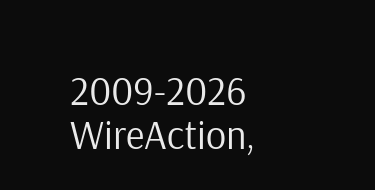2009-2026 WireAction,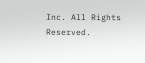Inc. All Rights Reserved.